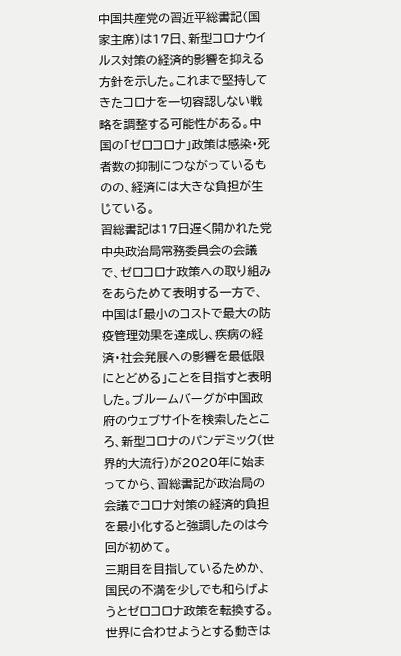中国共産党の習近平総書記(国家主席)は17日、新型コロナウイルス対策の経済的影響を抑える方針を示した。これまで堅持してきたコロナを一切容認しない戦略を調整する可能性がある。中国の「ゼロコロナ」政策は感染・死者数の抑制につながっているものの、経済には大きな負担が生じている。
習総書記は17日遅く開かれた党中央政治局常務委員会の会議で、ゼロコロナ政策への取り組みをあらためて表明する一方で、中国は「最小のコストで最大の防疫管理効果を達成し、疾病の経済・社会発展への影響を最低限にとどめる」ことを目指すと表明した。ブルームバーグが中国政府のウェブサイトを検索したところ、新型コロナのパンデミック(世界的大流行)が2020年に始まってから、習総書記が政治局の会議でコロナ対策の経済的負担を最小化すると強調したのは今回が初めて。
三期目を目指しているためか、国民の不満を少しでも和らげようとゼロコロナ政策を転換する。世界に合わせようとする動きは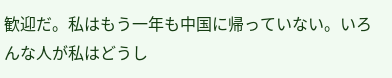歓迎だ。私はもう一年も中国に帰っていない。いろんな人が私はどうし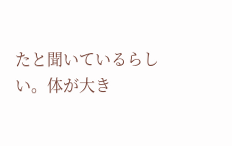たと聞いているらしい。体が大き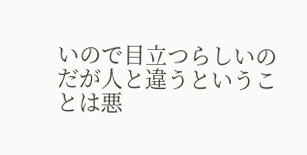いので目立つらしいのだが人と違うということは悪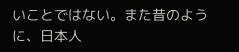いことではない。また昔のように、日本人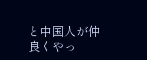と中国人が仲良くやっ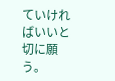ていければいいと切に願う。